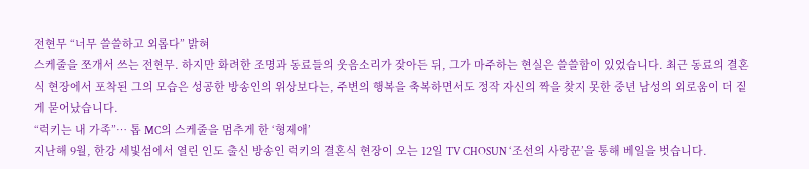전현무 “너무 쓸쓸하고 외롭다” 밝혀
스케줄을 쪼개서 쓰는 전현무. 하지만 화려한 조명과 동료들의 웃음소리가 잦아든 뒤, 그가 마주하는 현실은 쓸쓸함이 있었습니다. 최근 동료의 결혼식 현장에서 포착된 그의 모습은 성공한 방송인의 위상보다는, 주변의 행복을 축복하면서도 정작 자신의 짝을 찾지 못한 중년 남성의 외로움이 더 짙게 묻어났습니다.
“럭키는 내 가족”… 톱 MC의 스케줄을 멈추게 한 ‘형제애’
지난해 9월, 한강 세빛섬에서 열린 인도 출신 방송인 럭키의 결혼식 현장이 오는 12일 TV CHOSUN ‘조선의 사랑꾼’을 통해 베일을 벗습니다.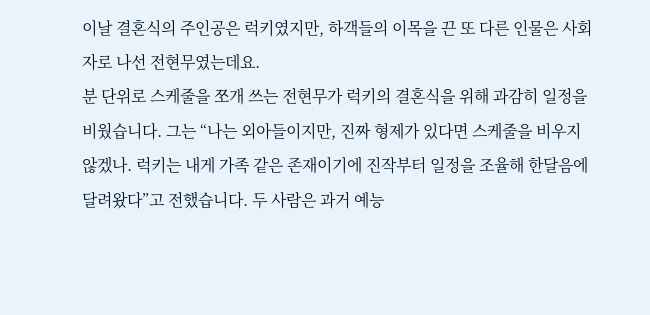이날 결혼식의 주인공은 럭키였지만, 하객들의 이목을 끈 또 다른 인물은 사회자로 나선 전현무였는데요.
분 단위로 스케줄을 쪼개 쓰는 전현무가 럭키의 결혼식을 위해 과감히 일정을 비웠습니다. 그는 “나는 외아들이지만, 진짜 형제가 있다면 스케줄을 비우지 않겠나. 럭키는 내게 가족 같은 존재이기에 진작부터 일정을 조율해 한달음에 달려왔다”고 전했습니다. 두 사람은 과거 예능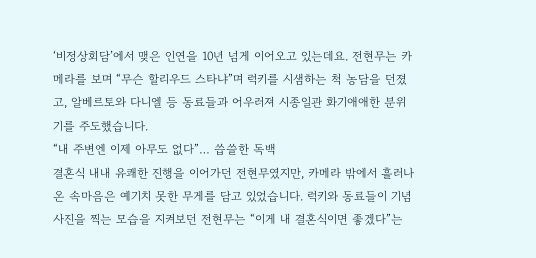‘비정상회담’에서 맺은 인연을 10년 넘게 이어오고 있는데요. 전현무는 카메라를 보며 “무슨 할리우드 스타냐”며 럭키를 시샘하는 척 농담을 던졌고, 알베르토와 다니엘 등 동료들과 어우러져 시종일관 화기애애한 분위기를 주도했습니다.
“내 주변엔 이제 아무도 없다”… 씁쓸한 독백
결혼식 내내 유쾌한 진행을 이어가던 전현무였지만, 카메라 밖에서 흘러나온 속마음은 예기치 못한 무게를 담고 있었습니다. 럭키와 동료들이 기념사진을 찍는 모습을 지켜보던 전현무는 “이게 내 결혼식이면 좋겠다”는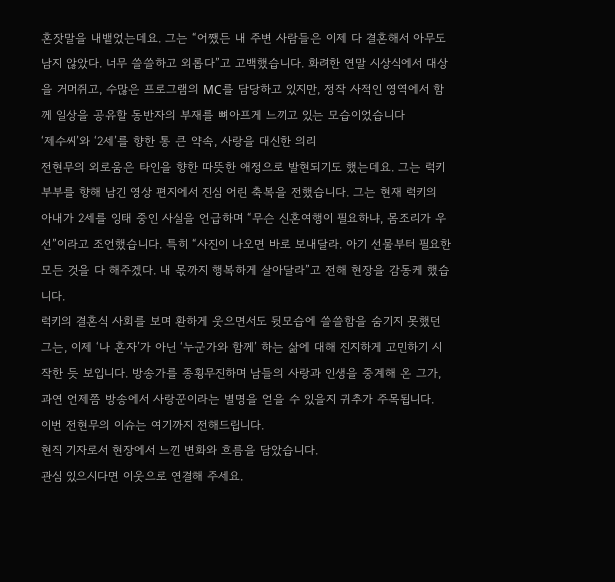혼잣말을 내뱉었는데요. 그는 “어쨌든 내 주변 사람들은 이제 다 결혼해서 아무도 남지 않았다. 너무 쓸쓸하고 외롭다”고 고백했습니다. 화려한 연말 시상식에서 대상을 거머쥐고, 수많은 프로그램의 MC를 담당하고 있지만, 정작 사적인 영역에서 함께 일상을 공유할 동반자의 부재를 뼈아프게 느끼고 있는 모습이었습니다
‘제수씨’와 ‘2세’를 향한 통 큰 약속, 사랑을 대신한 의리
전현무의 외로움은 타인을 향한 따뜻한 애정으로 발현되기도 했는데요. 그는 럭키 부부를 향해 남긴 영상 편지에서 진심 어린 축복을 전했습니다. 그는 현재 럭키의 아내가 2세를 잉태 중인 사실을 언급하며 “무슨 신혼여행이 필요하냐, 몸조리가 우선”이라고 조언했습니다. 특히 “사진이 나오면 바로 보내달라. 아기 선물부터 필요한 모든 것을 다 해주겠다. 내 몫까지 행복하게 살아달라”고 전해 현장을 감동케 했습니다.
럭키의 결혼식 사회를 보며 환하게 웃으면서도 뒷모습에 쓸쓸함을 숨기지 못했던 그는, 이제 ‘나 혼자’가 아닌 ‘누군가와 함께’ 하는 삶에 대해 진지하게 고민하기 시작한 듯 보입니다. 방송가를 종횡무진하며 남들의 사랑과 인생을 중계해 온 그가, 과연 언제쯤 방송에서 사랑꾼이라는 별명을 얻을 수 있을지 귀추가 주목됩니다.
이번 전현무의 이슈는 여기까지 전해드립니다.
현직 기자로서 현장에서 느낀 변화와 흐름을 담았습니다.
관심 있으시다면 이웃으로 연결해 주세요.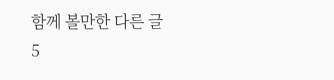함께 볼만한 다른 글
5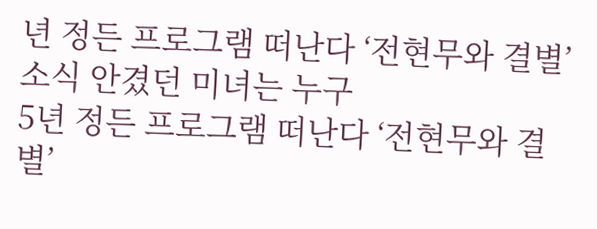년 정든 프로그램 떠난다 ‘전현무와 결별’소식 안겼던 미녀는 누구
5년 정든 프로그램 떠난다 ‘전현무와 결별’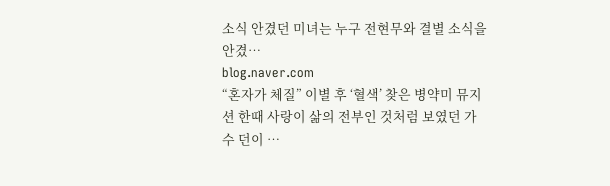소식 안겼던 미녀는 누구 전현무와 결별 소식을 안겼…
blog.naver.com
“혼자가 체질” 이별 후 ‘혈색’ 찾은 병약미 뮤지션 한때 사랑이 삶의 전부인 것처럼 보였던 가수 던이 …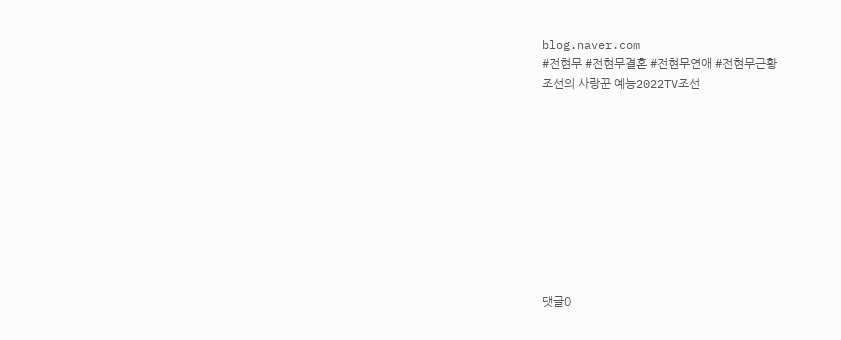blog.naver.com
#전현무 #전현무결혼 #전현무연애 #전현무근황
조선의 사랑꾼 예능2022TV조선










댓글0